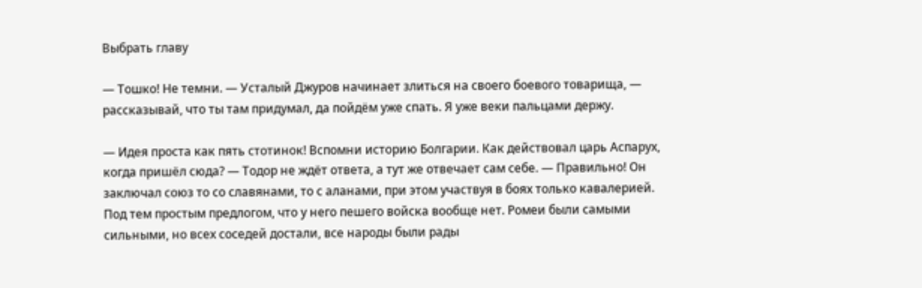Выбрать главу

— Тошко! Не темни. — Усталый Джуров начинает злиться на своего боевого товарища, — рассказывай, что ты там придумал, да пойдём уже спать. Я уже веки пальцами держу.

— Идея проста как пять стотинок! Вспомни историю Болгарии. Как действовал царь Аспарух, когда пришёл сюда? — Тодор не ждёт ответа, а тут же отвечает сам себе. — Правильно! Он заключал союз то со славянами, то с аланами, при этом участвуя в боях только кавалерией. Под тем простым предлогом, что у него пешего войска вообще нет. Ромеи были самыми сильными, но всех соседей достали, все народы были рады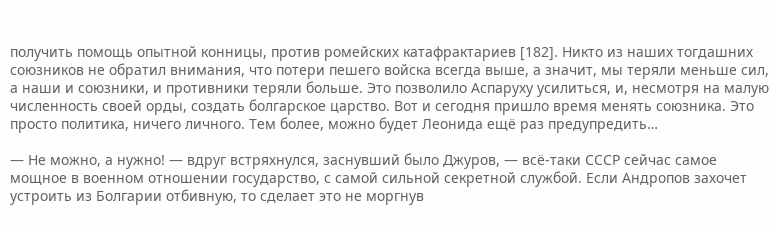получить помощь опытной конницы, против ромейских катафрактариев [182]. Никто из наших тогдашних союзников не обратил внимания, что потери пешего войска всегда выше, а значит, мы теряли меньше сил, а наши и союзники, и противники теряли больше. Это позволило Аспаруху усилиться, и, несмотря на малую численность своей орды, создать болгарское царство. Вот и сегодня пришло время менять союзника. Это просто политика, ничего личного. Тем более, можно будет Леонида ещё раз предупредить…

— Не можно, а нужно! — вдруг встряхнулся, заснувший было Джуров, — всё-таки СССР сейчас самое мощное в военном отношении государство, с самой сильной секретной службой. Если Андропов захочет устроить из Болгарии отбивную, то сделает это не моргнув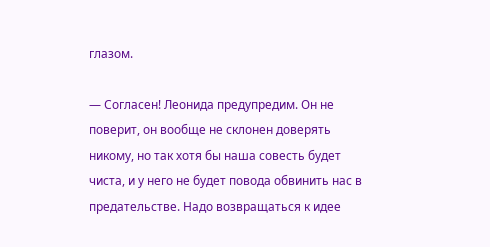глазом.

— Согласен! Леонида предупредим. Он не поверит, он вообще не склонен доверять никому, но так хотя бы наша совесть будет чиста, и у него не будет повода обвинить нас в предательстве. Надо возвращаться к идее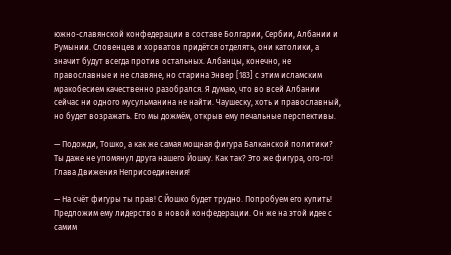южно-славянской конфедерации в составе Болгарии, Сербии, Албании и Румынии. Словенцев и хорватов придётся отделять, они католики, а значит будут всегда против остальных. Албанцы, конечно, не православные и не славяне, но старина Энвер [183] с этим исламским мракобесием качественно разобрался. Я думаю, что во всей Албании сейчас ни одного мусульманина не найти. Чаушеску, хоть и православный, но будет возражать. Его мы дожмём, открыв ему печальные перспективы.

— Подожди, Тошко, а как же самая мощная фигура Балканской политики? Ты даже не упомянул друга нашего Йошку. Как так? Это же фигура, ого-го! Глава Движения Неприсоединения!

— На счёт фигуры ты прав! С Йошко будет трудно. Попробуем его купить! Предложим ему лидерство в новой конфедерации. Он же на этой идее с самим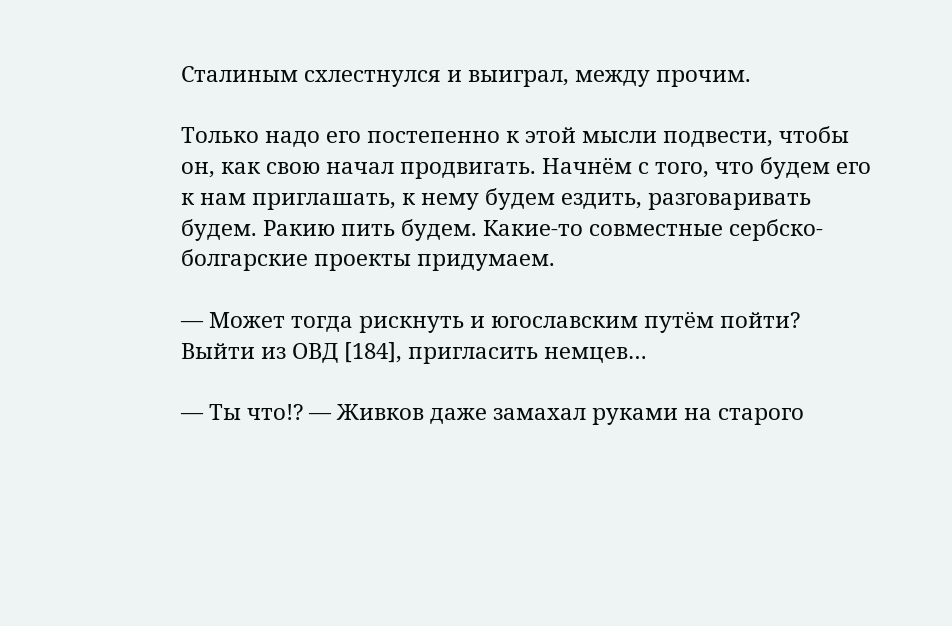Сталиным схлестнулся и выиграл, между прочим.

Только надо его постепенно к этой мысли подвести, чтобы он, как свою начал продвигать. Начнём с того, что будем его к нам приглашать, к нему будем ездить, разговаривать будем. Ракию пить будем. Какие-то совместные сербско-болгарские проекты придумаем.

— Может тогда рискнуть и югославским путём пойти? Выйти из ОВД [184], пригласить немцев…

— Ты что!? — Живков даже замахал руками на старого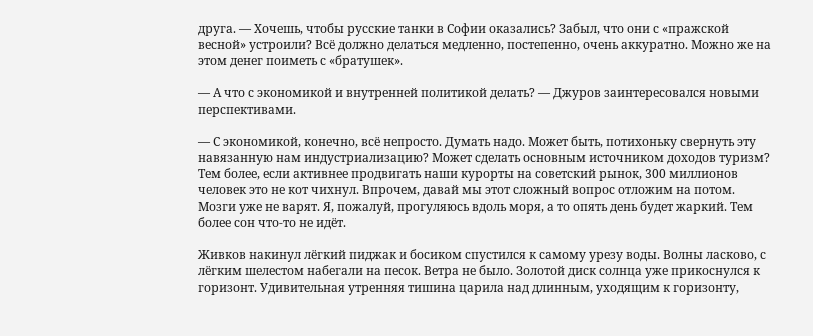друга. — Хочешь, чтобы русские танки в Софии оказались? Забыл, что они с «пражской весной» устроили? Всё должно делаться медленно, постепенно, очень аккуратно. Можно же на этом денег поиметь с «братушек».

— А что с экономикой и внутренней политикой делать? — Джуров заинтересовался новыми перспективами.

— С экономикой, конечно, всё непросто. Думать надо. Может быть, потихоньку свернуть эту навязанную нам индустриализацию? Может сделать основным источником доходов туризм? Тем более, если активнее продвигать наши курорты на советский рынок, 300 миллионов человек это не кот чихнул. Впрочем, давай мы этот сложный вопрос отложим на потом. Мозги уже не варят. Я, пожалуй, прогуляюсь вдоль моря, а то опять день будет жаркий. Тем более сон что-то не идёт.

Живков накинул лёгкий пиджак и босиком спустился к самому урезу воды. Волны ласково, с лёгким шелестом набегали на песок. Ветра не было. Золотой диск солнца уже прикоснулся к горизонт. Удивительная утренняя тишина царила над длинным, уходящим к горизонту,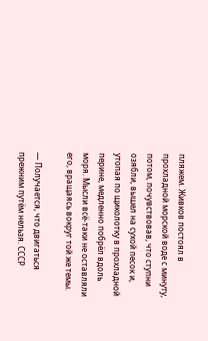пляжем. Живков постоял в прохладной морской воде с минуту, потом, почувствовав, что ступни озябли, вышел на сухой песок и, утопая по щиколотку в прохладной перине, медленно побрёл вдоль моря. Мысли всё-таки не оставляли его, вращаясь вокруг той же темы.

— Получается, что двигаться прежним путём нельзя. СССР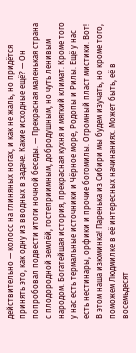действительно — колосс на глиняных ногах, и как не жаль, но придётся принять это, как одну из вводных в задаче. Какие исходные ещё? — Он попробовал подвести итоги ночной беседы. — Прекрасная маленькая страна с плодородной землёй, гостеприимным, добродушным, но чуть ленивым народом. Богатейшая история, прекрасная кухня и мягкий климат. Кроме того у нас есть термальные источники и Чёрное море, Родопы и Рилы. Ещё у нас есть нестинары, орфики и прочие богомилы. Огромный пласт мистики. Вот! В этом наша изюминка! Паренька из Сибири мы будем изучать, но кроме того, поможем Людмилке в её интересных начинаниях. Может быть, её в восемьдесят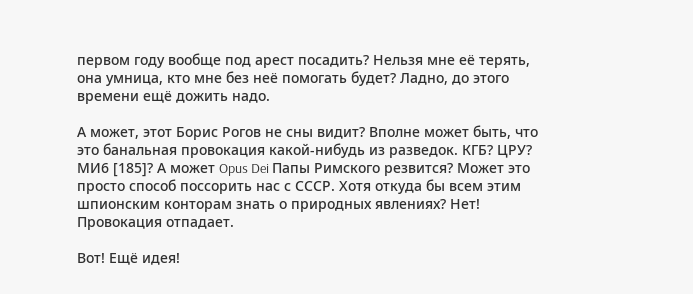первом году вообще под арест посадить? Нельзя мне её терять, она умница, кто мне без неё помогать будет? Ладно, до этого времени ещё дожить надо.

А может, этот Борис Рогов не сны видит? Вполне может быть, что это банальная провокация какой-нибудь из разведок. КГБ? ЦРУ? МИ6 [185]? А может Opus Dei Папы Римского резвится? Может это просто способ поссорить нас с СССР. Хотя откуда бы всем этим шпионским конторам знать о природных явлениях? Нет! Провокация отпадает.

Вот! Ещё идея!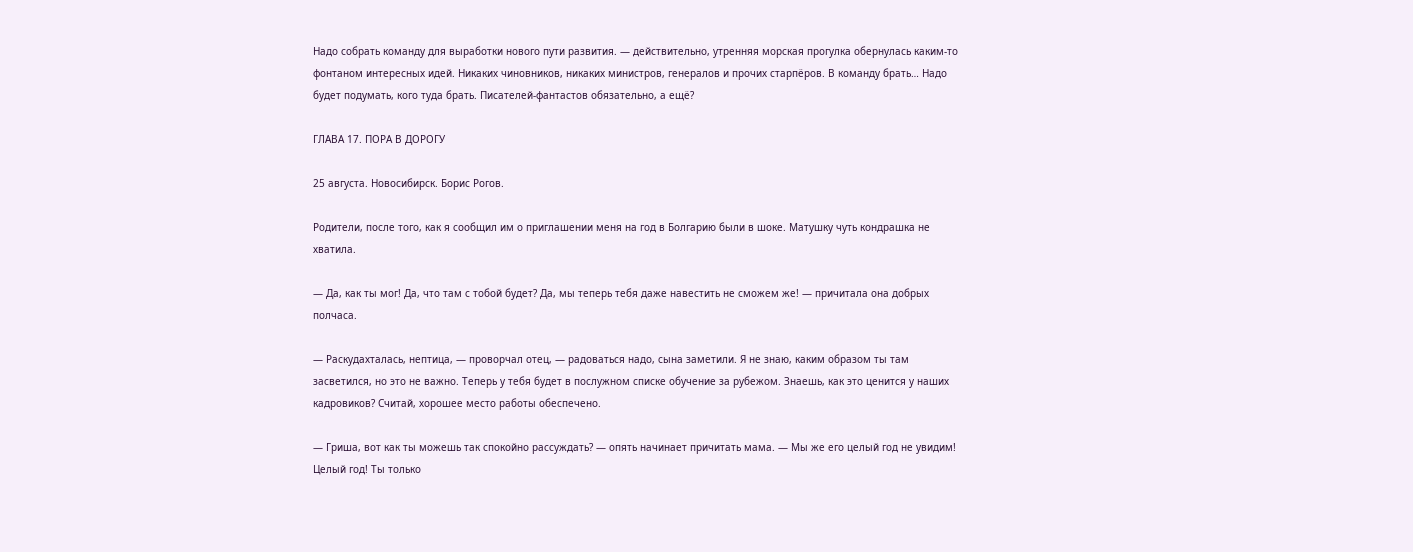Надо собрать команду для выработки нового пути развития. — действительно, утренняя морская прогулка обернулась каким-то фонтаном интересных идей. Никаких чиновников, никаких министров, генералов и прочих старпёров. В команду брать… Надо будет подумать, кого туда брать. Писателей-фантастов обязательно, а ещё?

ГЛАВА 17. ПОРА В ДОРОГУ

25 августа. Новосибирск. Борис Рогов.

Родители, после того, как я сообщил им о приглашении меня на год в Болгарию были в шоке. Матушку чуть кондрашка не хватила.

— Да, как ты мог! Да, что там с тобой будет? Да, мы теперь тебя даже навестить не сможем же! — причитала она добрых полчаса.

— Раскудахталась, нептица, — проворчал отец, — радоваться надо, сына заметили. Я не знаю, каким образом ты там засветился, но это не важно. Теперь у тебя будет в послужном списке обучение за рубежом. Знаешь, как это ценится у наших кадровиков? Считай, хорошее место работы обеспечено.

— Гриша, вот как ты можешь так спокойно рассуждать? — опять начинает причитать мама. — Мы же его целый год не увидим! Целый год! Ты только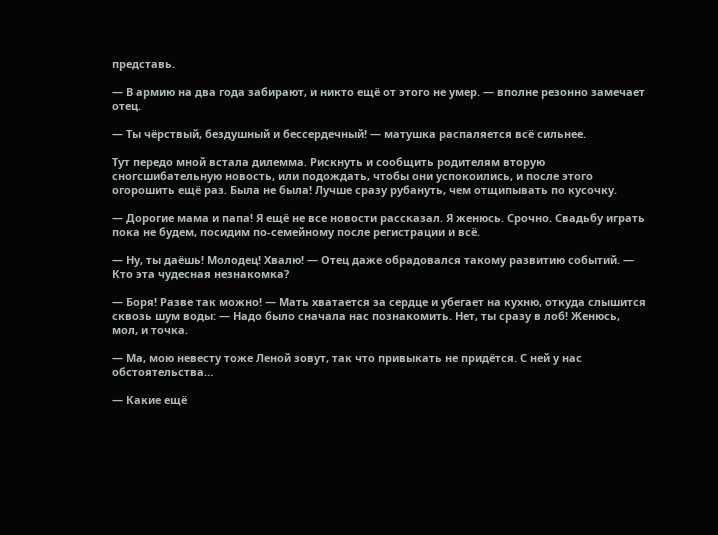представь.

— В армию на два года забирают, и никто ещё от этого не умер. — вполне резонно замечает отец.

— Ты чёрствый, бездушный и бессердечный! — матушка распаляется всё сильнее.

Тут передо мной встала дилемма. Рискнуть и сообщить родителям вторую сногсшибательную новость, или подождать, чтобы они успокоились, и после этого огорошить ещё раз. Была не была! Лучше сразу рубануть, чем отщипывать по кусочку.

— Дорогие мама и папа! Я ещё не все новости рассказал. Я женюсь. Срочно. Свадьбу играть пока не будем, посидим по-семейному после регистрации и всё.

— Ну, ты даёшь! Молодец! Хвалю! — Отец даже обрадовался такому развитию событий. — Кто эта чудесная незнакомка?

— Боря! Разве так можно! — Мать хватается за сердце и убегает на кухню, откуда слышится сквозь шум воды: — Надо было сначала нас познакомить. Нет, ты сразу в лоб! Женюсь, мол, и точка.

— Ма, мою невесту тоже Леной зовут, так что привыкать не придётся. С ней у нас обстоятельства…

— Какие ещё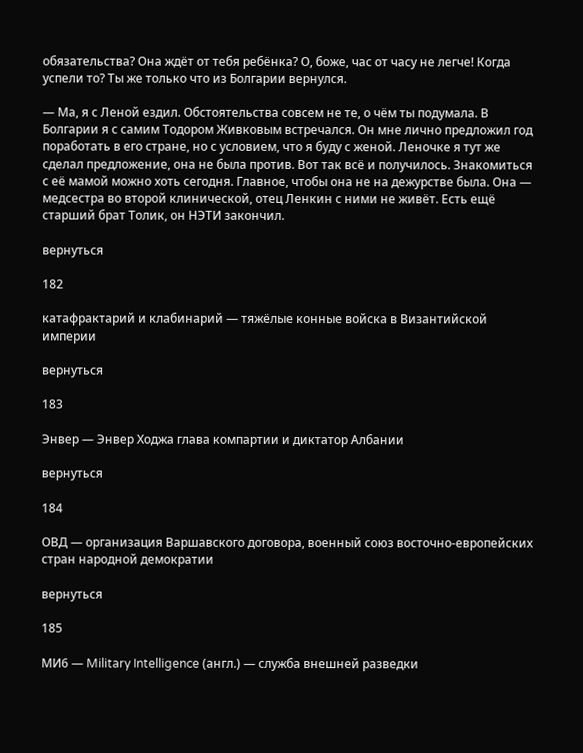обязательства? Она ждёт от тебя ребёнка? О, боже, час от часу не легче! Когда успели то? Ты же только что из Болгарии вернулся.

— Ма, я с Леной ездил. Обстоятельства совсем не те, о чём ты подумала. В Болгарии я с самим Тодором Живковым встречался. Он мне лично предложил год поработать в его стране, но с условием, что я буду с женой. Леночке я тут же сделал предложение, она не была против. Вот так всё и получилось. Знакомиться с её мамой можно хоть сегодня. Главное, чтобы она не на дежурстве была. Она — медсестра во второй клинической, отец Ленкин с ними не живёт. Есть ещё старший брат Толик, он НЭТИ закончил.

вернуться

182

катафрактарий и клабинарий — тяжёлые конные войска в Византийской империи

вернуться

183

Энвер — Энвер Ходжа глава компартии и диктатор Албании

вернуться

184

ОВД — организация Варшавского договора, военный союз восточно-европейских стран народной демократии

вернуться

185

МИ6 — Military Intelligence (англ.) — служба внешней разведки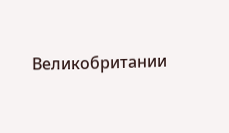Великобритании